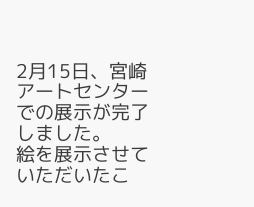2月15日、宮崎アートセンターでの展示が完了しました。
絵を展示させていただいたこ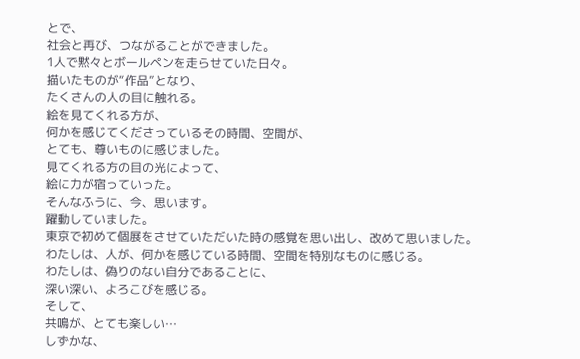とで、
社会と再び、つながることができました。
1人で黙々とボールペンを走らせていた日々。
描いたものが“作品”となり、
たくさんの人の目に触れる。
絵を見てくれる方が、
何かを感じてくださっているその時間、空間が、
とても、尊いものに感じました。
見てくれる方の目の光によって、
絵に力が宿っていった。
そんなふうに、今、思います。
躍動していました。
東京で初めて個展をさせていただいた時の感覚を思い出し、改めて思いました。
わたしは、人が、何かを感じている時間、空間を特別なものに感じる。
わたしは、偽りのない自分であることに、
深い深い、よろこびを感じる。
そして、
共鳴が、とても楽しい…
しずかな、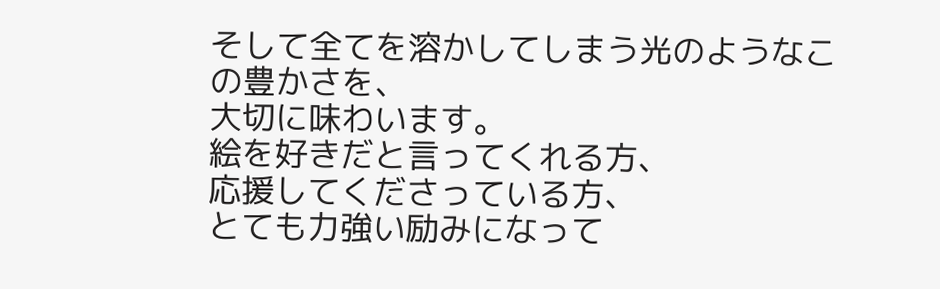そして全てを溶かしてしまう光のようなこの豊かさを、
大切に味わいます。
絵を好きだと言ってくれる方、
応援してくださっている方、
とても力強い励みになって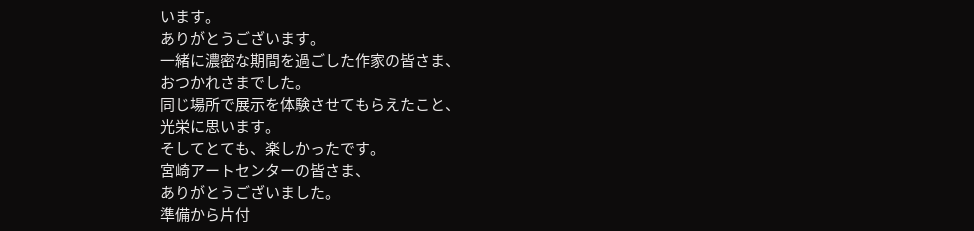います。
ありがとうございます。
一緒に濃密な期間を過ごした作家の皆さま、
おつかれさまでした。
同じ場所で展示を体験させてもらえたこと、
光栄に思います。
そしてとても、楽しかったです。
宮崎アートセンターの皆さま、
ありがとうございました。
準備から片付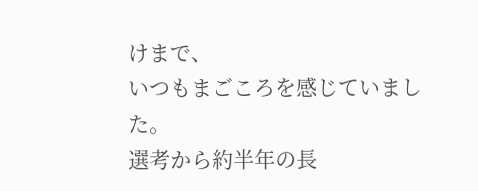けまで、
いつもまごころを感じていました。
選考から約半年の長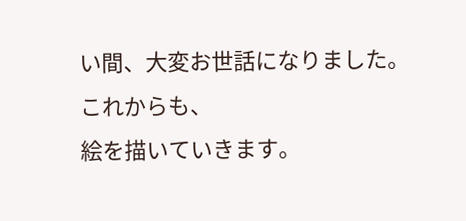い間、大変お世話になりました。
これからも、
絵を描いていきます。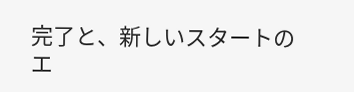完了と、新しいスタートのエ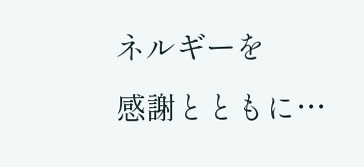ネルギーを
感謝とともに…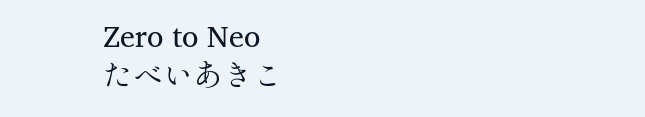Zero to Neo
たべいあきこ